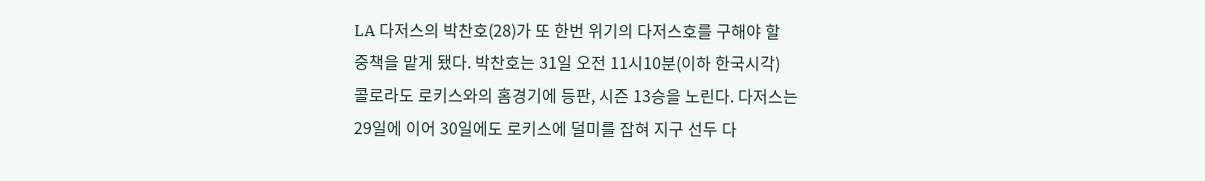LA 다저스의 박찬호(28)가 또 한번 위기의 다저스호를 구해야 할
중책을 맡게 됐다. 박찬호는 31일 오전 11시10분(이하 한국시각)
콜로라도 로키스와의 홈경기에 등판, 시즌 13승을 노린다. 다저스는
29일에 이어 30일에도 로키스에 덜미를 잡혀 지구 선두 다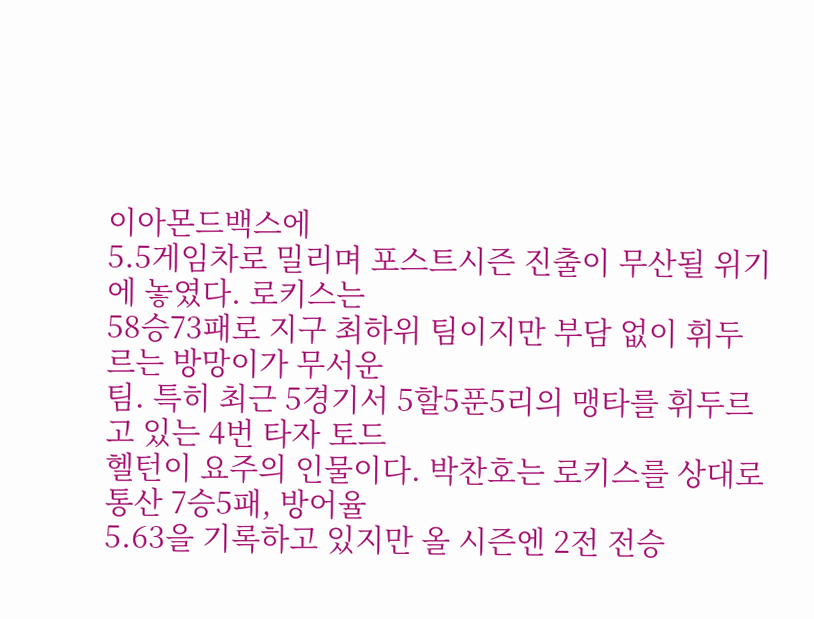이아몬드백스에
5.5게임차로 밀리며 포스트시즌 진출이 무산될 위기에 놓였다. 로키스는
58승73패로 지구 최하위 팀이지만 부담 없이 휘두르는 방망이가 무서운
팀. 특히 최근 5경기서 5할5푼5리의 맹타를 휘두르고 있는 4번 타자 토드
헬턴이 요주의 인물이다. 박찬호는 로키스를 상대로 통산 7승5패, 방어율
5.63을 기록하고 있지만 올 시즌엔 2전 전승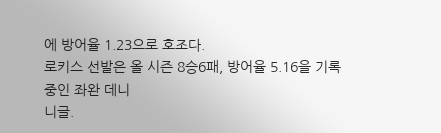에 방어율 1.23으로 호조다.
로키스 선발은 올 시즌 8승6패, 방어율 5.16을 기록 중인 좌완 데니
니글.